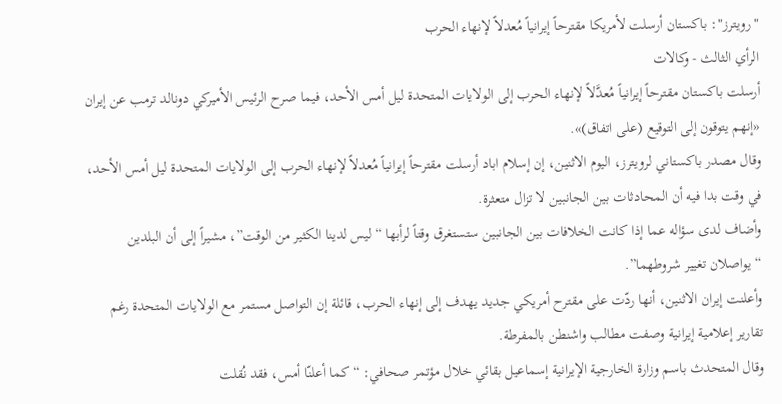"رويترز": باكستان أرسلت لأمريكا مقترحاً إيرانياً مُعدلاً لإنهاء الحرب
الرأي الثالث - وكالات
أرسلت باكستان مقترحاً إيرانياً مُعدَّلاً لإنهاء الحرب إلى الولايات المتحدة ليل أمس الأحد، فيما صرح الرئيس الأميركي دونالد ترمب عن إيران «إنهم يتوقون إلى التوقيع (على اتفاق)».
وقال مصدر باكستاني لرويترز، اليوم الاثنين، إن إسلام اباد أرسلت مقترحاً إيرانياً مُعدلاً لإنهاء الحرب إلى الولايات المتحدة ليل أمس الأحد، في وقت بدا فيه أن المحادثات بين الجانبين لا تزال متعثرة.
وأضاف لدى سؤاله عما إذا كانت الخلافات بين الجانبين ستستغرق وقتاً لرأبها “ليس لدينا الكثير من الوقت”، مشيراً إلى أن البلدين “يواصلان تغيير شروطهما”.
وأعلنت إيران الاثنين، أنها ردّت على مقترح أمريكي جديد يهدف إلى إنهاء الحرب، قائلة إن التواصل مستمر مع الولايات المتحدة رغم تقارير إعلامية إيرانية وصفت مطالب واشنطن بالمفرطة.
وقال المتحدث باسم وزارة الخارجية الإيرانية إسماعيل بقائي خلال مؤتمر صحافي: “كما أعلنّا أمس، فقد نُقلت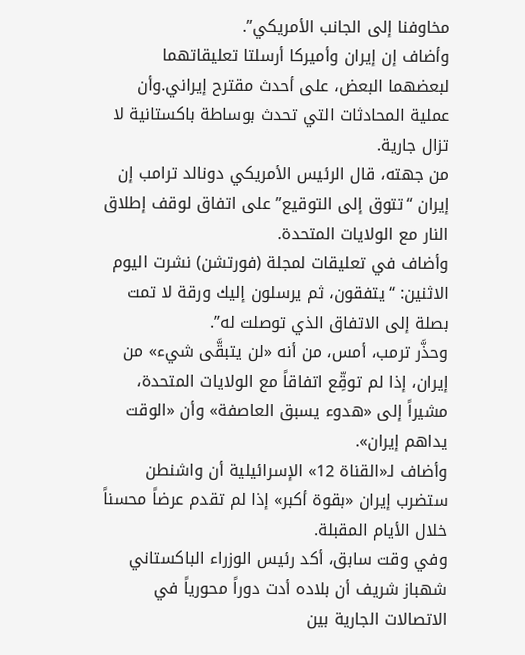مخاوفنا إلى الجانب الأمريكي”.
وأضاف إن إيران وأميركا أرسلتا تعليقاتهما لبعضهما البعض، على أحدث مقترح إيراني.وأن عملية المحادثات التي تحدث بوساطة باكستانية لا تزال جارية.
من جهته، قال الرئيس الأمريكي دونالد ترامب إن إيران “تتوق إلى التوقيع” على اتفاق لوقف إطلاق النار مع الولايات المتحدة.
وأضاف في تعليقات لمجلة (فورتشن) نشرت اليوم الاثنين: “يتفقون، ثم يرسلون إليك ورقة لا تمت بصلة إلى الاتفاق الذي توصلت له”.
وحذَّر ترمب، أمس، من أنه «لن يتبقَّى شيء» من إيران، إذا لم توقِّع اتفاقاً مع الولايات المتحدة، مشيراً إلى «هدوء يسبق العاصفة» وأن «الوقت يداهم إيران».
وأضاف لـ«القناة 12» الإسرائيلية أن واشنطن ستضرب إيران «بقوة أكبر» إذا لم تقدم عرضاً محسناً خلال الأيام المقبلة.
وفي وقت سابق، أكد رئيس الوزراء الباكستاني شهباز شريف أن بلاده أدت دوراً محورياً في الاتصالات الجارية بين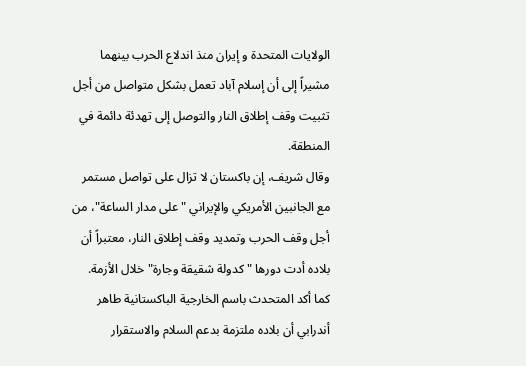الولايات المتحدة و إيران منذ اندلاع الحرب بينهما
مشيراً إلى أن إسلام آباد تعمل بشكل متواصل من أجل تثبيت وقف إطلاق النار والتوصل إلى تهدئة دائمة في المنطقة.
وقال شريف، إن باكستان لا تزال على تواصل مستمر مع الجانبين الأمريكي والإيراني "على مدار الساعة"، من أجل وقف الحرب وتمديد وقف إطلاق النار، معتبراً أن بلاده أدت دورها "كدولة شقيقة وجارة" خلال الأزمة.
كما أكد المتحدث باسم الخارجية الباكستانية طاهر أندرابي أن بلاده ملتزمة بدعم السلام والاستقرار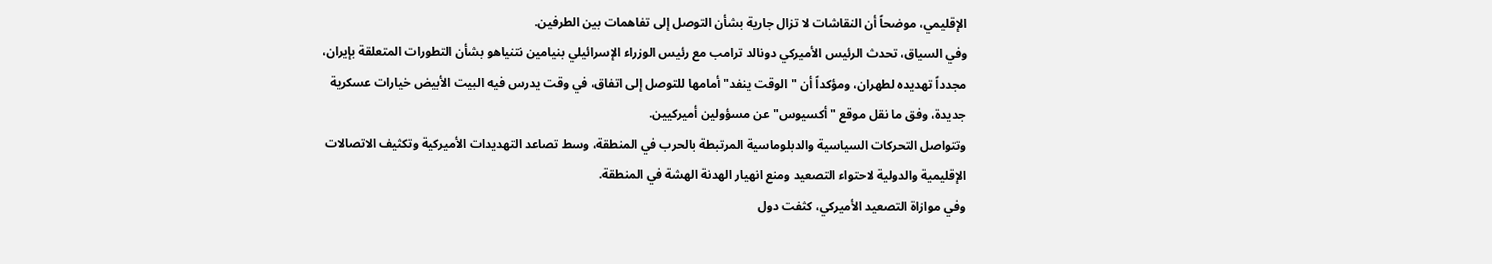الإقليمي، موضحاً أن النقاشات لا تزال جارية بشأن التوصل إلى تفاهمات بين الطرفين.
وفي السياق، تحدث الرئيس الأميركي دونالد ترامب مع رئيس الوزراء الإسرائيلي بنيامين نتنياهو بشأن التطورات المتعلقة بإيران،
مجدداً تهديده لطهران، ومؤكداً أن "الوقت ينفد" أمامها للتوصل إلى اتفاق، في وقت يدرس فيه البيت الأبيض خيارات عسكرية جديدة، وفق ما نقل موقع "أكسيوس" عن مسؤولين أميركيين.
وتتواصل التحركات السياسية والدبلوماسية المرتبطة بالحرب في المنطقة، وسط تصاعد التهديدات الأميركية وتكثيف الاتصالات الإقليمية والدولية لاحتواء التصعيد ومنع انهيار الهدنة الهشة في المنطقة.
وفي موازاة التصعيد الأميركي، كثفت دول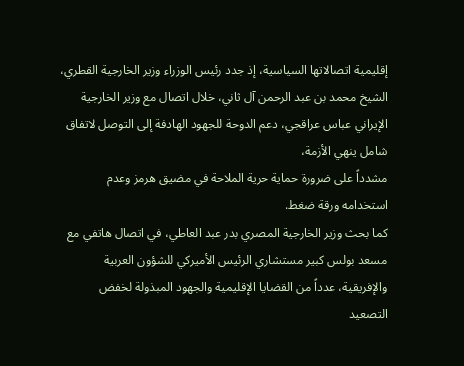إقليمية اتصالاتها السياسية، إذ جدد رئيس الوزراء وزير الخارجية القطري، الشيخ محمد بن عبد الرحمن آل ثاني، خلال اتصال مع وزير الخارجية الإيراني عباس عراقجي، دعم الدوحة للجهود الهادفة إلى التوصل لاتفاق شامل ينهي الأزمة،
مشدداً على ضرورة حماية حرية الملاحة في مضيق هرمز وعدم استخدامه ورقة ضغط.
كما بحث وزير الخارجية المصري بدر عبد العاطي، في اتصال هاتفي مع مسعد بولس كبير مستشاري الرئيس الأميركي للشؤون العربية والإفريقية، عدداً من القضايا الإقليمية والجهود المبذولة لخفض التصعيد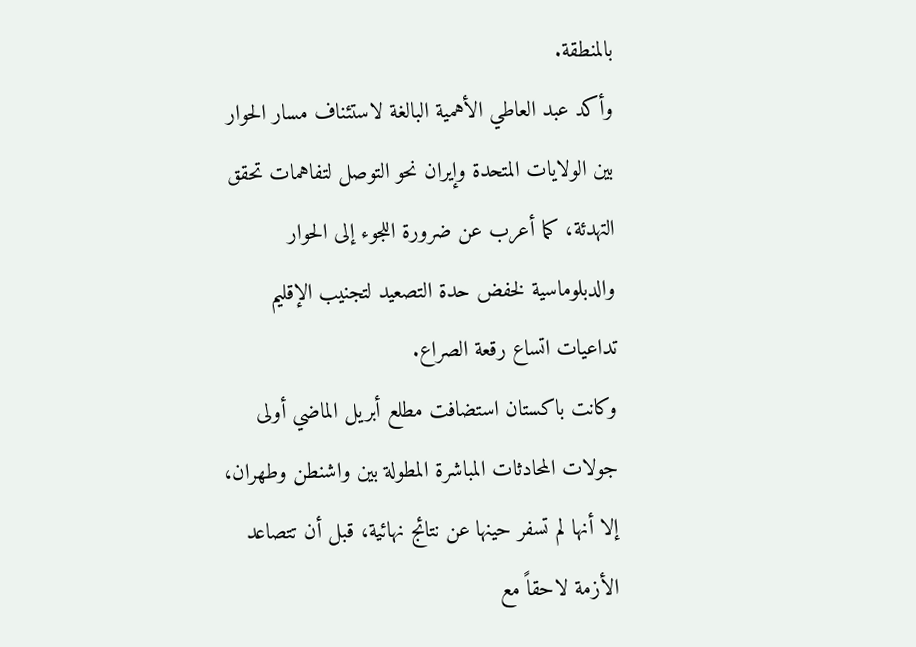بالمنطقة.
وأكد عبد العاطي الأهمية البالغة لاستئناف مسار الحوار بين الولايات المتحدة وإيران نحو التوصل لتفاهمات تحقق التهدئة، كما أعرب عن ضرورة اللجوء إلى الحوار والدبلوماسية لخفض حدة التصعيد لتجنيب الإقليم تداعيات اتساع رقعة الصراع.
وكانت باكستان استضافت مطلع أبريل الماضي أولى جولات المحادثات المباشرة المطولة بين واشنطن وطهران، إلا أنها لم تسفر حينها عن نتائج نهائية، قبل أن تتصاعد الأزمة لاحقاً مع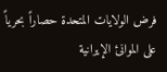فرض الولايات المتحدة حصاراً بحرياً على الموانئ الإيرانية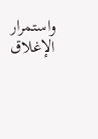واستمرار الإغلاق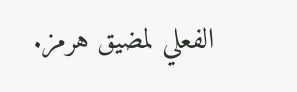الفعلي لمضيق هرمز.